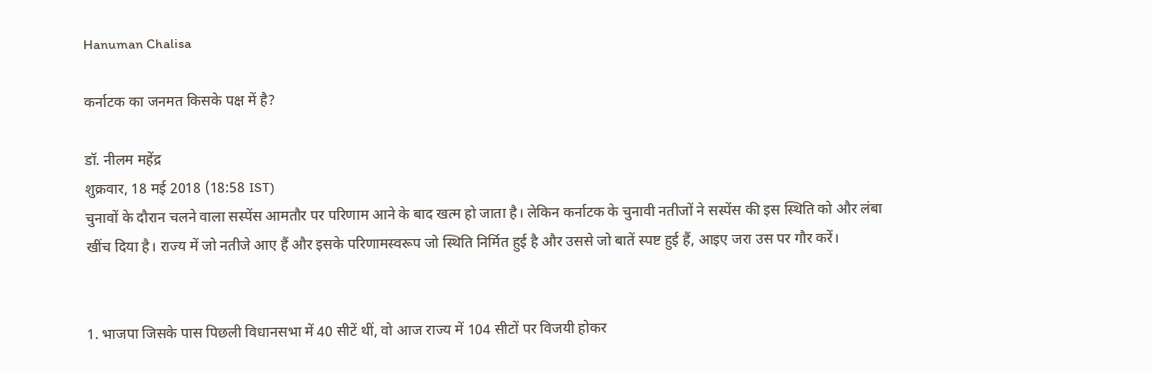Hanuman Chalisa

कर्नाटक का जनमत किसके पक्ष में है?

डॉ. नीलम महेंद्र
शुक्रवार, 18 मई 2018 (18:58 IST)
चुनावों के दौरान चलने वाला सस्पेंस आमतौर पर परिणाम आने के बाद खत्म हो जाता है। लेकिन कर्नाटक के चुनावी नतीजों ने सस्पेंस की इस स्थिति को और लंबा खींच दिया है। राज्य में जो नतीजे आए हैं और इसके परिणामस्वरूप जो स्थिति निर्मित हुई है और उससे जो बातें स्पष्ट हुई हैं, आइए जरा उस पर गौर करें।


1. भाजपा जिसके पास पिछली विधानसभा में 40 सीटें थीं, वो आज राज्य में 104 सीटों पर विजयी होकर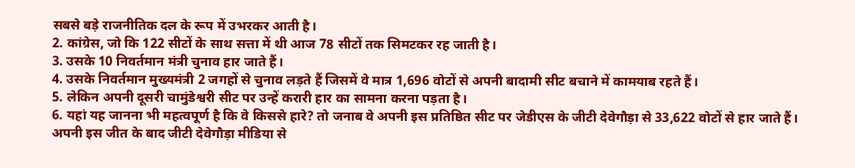सबसे बड़े राजनीतिक दल के रूप में उभरकर आती है।
2. कांग्रेस, जो कि 122 सीटों के साथ सत्ता में थी आज 78 सीटों तक सिमटकर रह जाती है।
3. उसके 10 निवर्तमान मंत्री चुनाव हार जाते हैं।
4. उसके निवर्तमान मुख्यमंत्री 2 जगहों से चुनाव लड़ते हैं जिसमें वे मात्र 1,696 वोटों से अपनी बादामी सीट बचाने में कामयाब रहते हैं।
5. लेकिन अपनी दूसरी चामुंडेश्वरी सीट पर उन्हें करारी हार का सामना करना पड़ता है।
6. यहां यह जानना भी महत्वपूर्ण है कि वे किससे हारे? तो जनाब वे अपनी इस प्रतिष्ठित सीट पर जेडीएस के जीटी देवेगौड़ा से 33,622 वोटों से हार जाते हैं। अपनी इस जीत के बाद जीटी देवेगौड़ा मीडिया से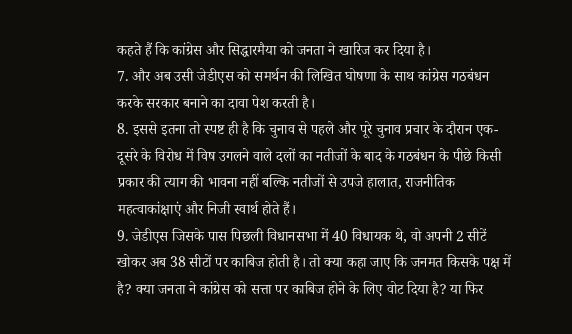कहते हैं कि कांग्रेस और सिद्धारमैया को जनता ने खारिज कर दिया है।
7. और अब उसी जेडीएस को समर्थन की लिखित घोषणा के साथ कांग्रेस गठबंधन करके सरकार बनाने का दावा पेश करती है।
8. इससे इतना तो स्पष्ट ही है कि चुनाव से पहले और पूरे चुनाव प्रचार के दौरान एक-दूसरे के विरोध में विष उगलने वाले दलों का नतीजों के बाद के गठबंधन के पीछे किसी प्रकार की त्याग की भावना नहीं बल्कि नतीजों से उपजे हालात, राजनीतिक महत्वाकांक्षाएं और निजी स्वार्थ होते हैं।
9. जेडीएस जिसके पास पिछली विधानसभा में 40 विधायक थे, वो अपनी 2 सीटें खोकर अब 38 सीटों पर काबिज होती है। तो क्या कहा जाए कि जनमत किसके पक्ष में है? क्या जनता ने कांग्रेस को सत्ता पर काबिज होने के लिए वोट दिया है? या फिर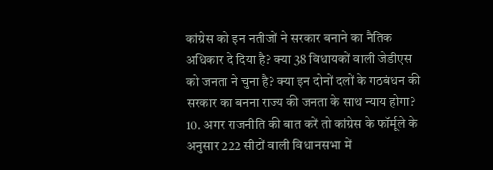कांग्रेस को इन नतीजों ने सरकार बनाने का नैतिक अधिकार दे दिया है? क्या 38 विधायकों वाली जेडीएस को जनता ने चुना है? क्या इन दोनों दलों के गठबंधन की सरकार का बनना राज्य की जनता के साथ न्याय होगा?
10. अगर राजनीति की बात करें तो कांग्रेस के फॉर्मूले के अनुसार 222 सीटों वाली विधानसभा में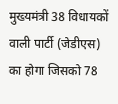मुख्यमंत्री 38 विधायकों वाली पार्टी (जेडीएस) का होगा जिसको 78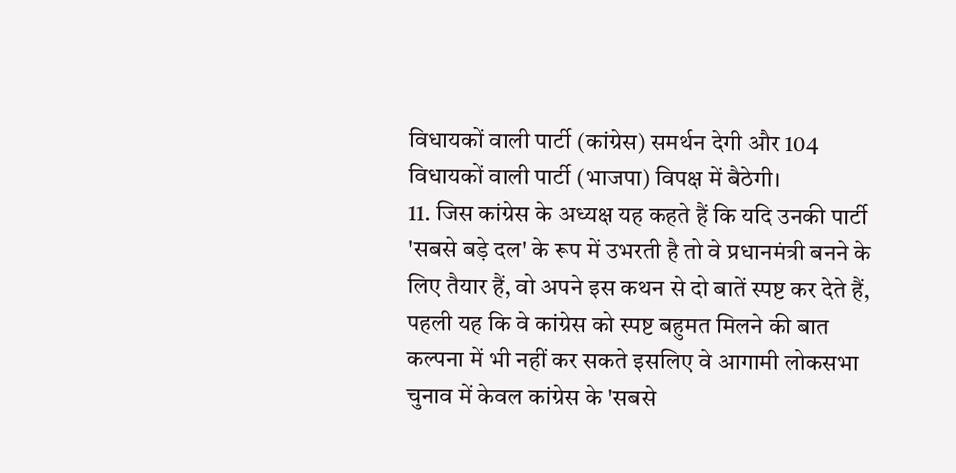विधायकों वाली पार्टी (कांग्रेस) समर्थन देगी और 104 विधायकों वाली पार्टी (भाजपा) विपक्ष में बैठेगी।
11. जिस कांग्रेस के अध्यक्ष यह कहते हैं कि यदि उनकी पार्टी 'सबसे बड़े दल' के रूप में उभरती है तो वे प्रधानमंत्री बनने के लिए तैयार हैं, वो अपने इस कथन से दो बातें स्पष्ट कर देते हैं, पहली यह कि वे कांग्रेस को स्पष्ट बहुमत मिलने की बात कल्पना में भी नहीं कर सकते इसलिए वे आगामी लोकसभा चुनाव में केवल कांग्रेस के 'सबसे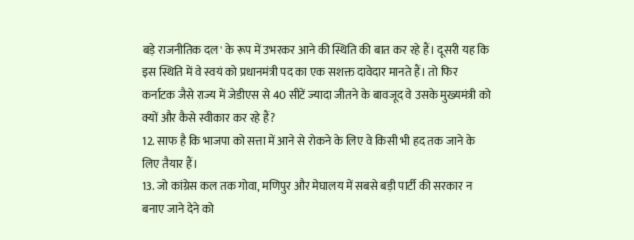बड़े राजनीतिक दल' के रूप में उभरकर आने की स्थिति की बात कर रहे हैं। दूसरी यह कि इस स्थिति में वे स्वयं को प्रधानमंत्री पद का एक सशक्त दावेदार मानते हैं। तो फिर कर्नाटक जैसे राज्य में जेडीएस से 40 सीटें ज्यादा जीतने के बावजूद वे उसके मुख्यमंत्री को क्यों और कैसे स्वीकार कर रहे हैं?
12. साफ है कि भाजपा को सत्ता में आने से रोकने के लिए वे किसी भी हद तक जाने के लिए तैयार हैं।
13. जो कांग्रेस कल तक गोवा, मणिपुर और मेघालय में सबसे बड़ी पार्टी की सरकार न बनाए जाने देने को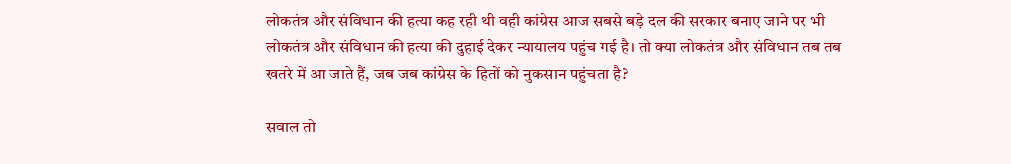लोकतंत्र और संविधान की हत्या कह रही थी वही कांग्रेस आज सबसे बड़े दल की सरकार बनाए जाने पर भी लोकतंत्र और संविधान की हत्या की दुहाई देकर न्यायालय पहुंच गई है। तो क्या लोकतंत्र और संविधान तब तब खतरे में आ जाते हैं, जब जब कांग्रेस के हितों को नुकसान पहुंचता है?

सवाल तो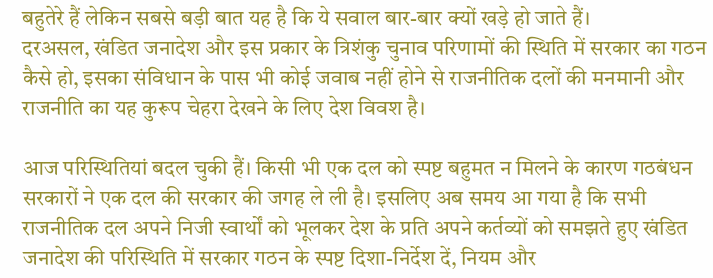बहुतेरे हैं लेकिन सबसे बड़ी बात यह है कि ये सवाल बार-बार क्यों खड़े हो जाते हैं।
दरअसल, खंडित जनादेश और इस प्रकार के त्रिशंकु चुनाव परिणामों की स्थिति में सरकार का गठन कैसे हो, इसका संविधान के पास भी कोई जवाब नहीं होने से राजनीतिक दलों की मनमानी और राजनीति का यह कुरूप चेहरा देखने के लिए देश विवश है।

आज परिस्थितियां बदल चुकी हैं। किसी भी एक दल को स्पष्ट बहुमत न मिलने के कारण गठबंधन सरकारों ने एक दल की सरकार की जगह ले ली है। इसलिए अब समय आ गया है कि सभी राजनीतिक दल अपने निजी स्वार्थों को भूलकर देश के प्रति अपने कर्तव्यों को समझते हुए खंडित जनादेश की परिस्थिति में सरकार गठन के स्पष्ट दिशा-निर्देश दें, नियम और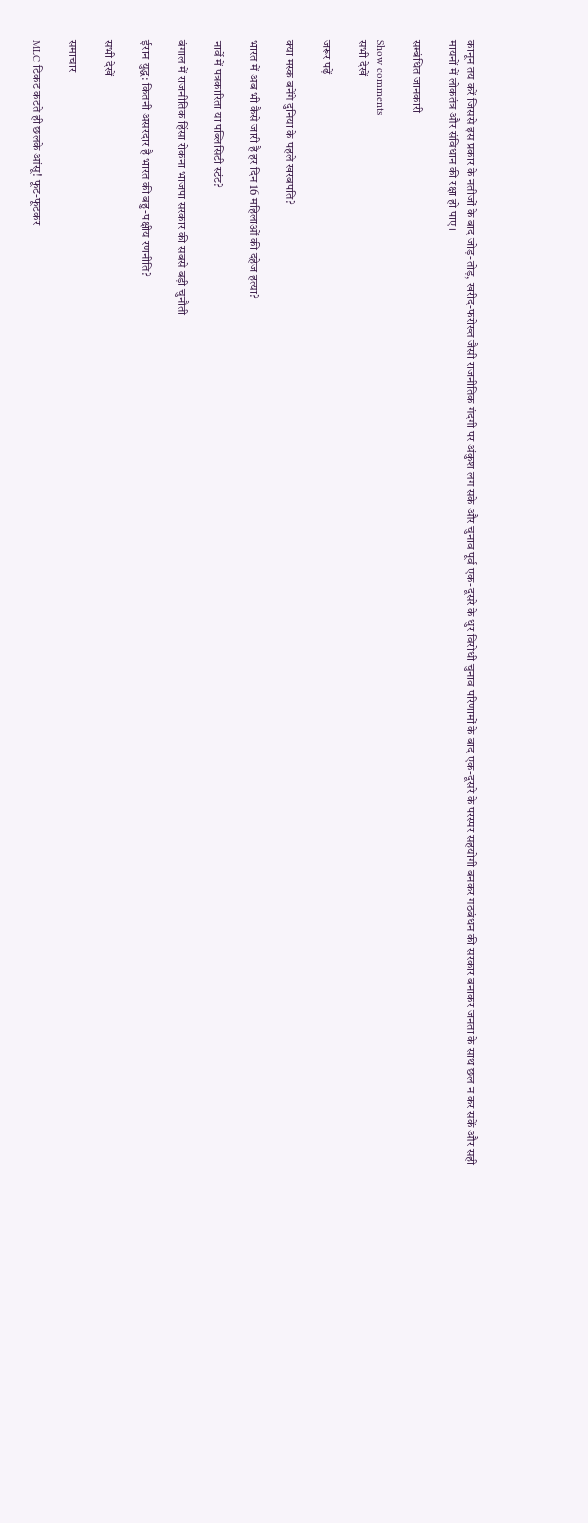कानून तय करें जिससे इस प्रकार के नतीजों के बाद जोड़-तोड़, खरीद-फरोख्त जैसी राजनीतिक गंदगी पर अंकुश लग सके और चुनाव पूर्व एक-दूसरे के धुर विरोधी चुनाव परिणामों के बाद एक-दूसरे के परस्पर सहयोगी बनकर गठबंधन की सरकार बनाकर जनता के साथ छल न कर सकें और सही मायनों में लोकतंत्र और संविधान की रक्षा हो पाए।

सम्बंधित जानकारी

Show comments
सभी देखें

जरूर पढ़ें

क्या मस्क बनेंगे दुनिया के पहले खरबपति?

भारत में अब भी कैसे जारी है हर दिन 16 महिलाओं की दहेज हत्या?

नार्वे में पत्रकारिता या पब्लिसिटी स्टंट?

बंगाल में राजनीतिक हिंसा रोकना भाजपा सरकार की सबसे बड़ी चुनौती

ईरान युद्ध: कितनी असरदार है भारत की बहु-पक्षीय रणनीति?

सभी देखें

समाचार

MLC टिकट कटते ही छलके आंसू! फूट-फूटकर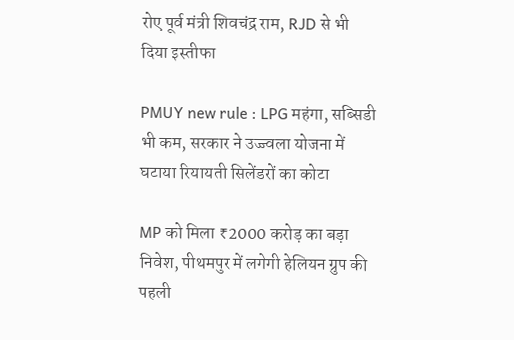रोए पूर्व मंत्री शिवचंद्र राम, RJD से भी दिया इस्तीफा

PMUY new rule : LPG महंगा, सब्सिडी भी कम, सरकार ने उज्ज्वला योजना में घटाया रियायती सिलेंडरों का कोटा

MP को मिला ₹2000 करोड़ का बड़ा निवेश, पीथमपुर में लगेगी हेलियन ग्रुप की पहली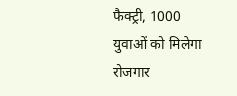फैक्ट्री, 1000 युवाओं को मिलेगा रोजगार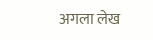अगला लेख